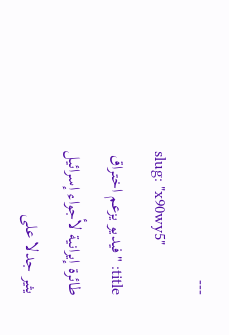---
slug: "x90wy5"
title: "فيديو يزعم اختراق طائرة إيرانية لأجواء إسرائيل يثير جدلا على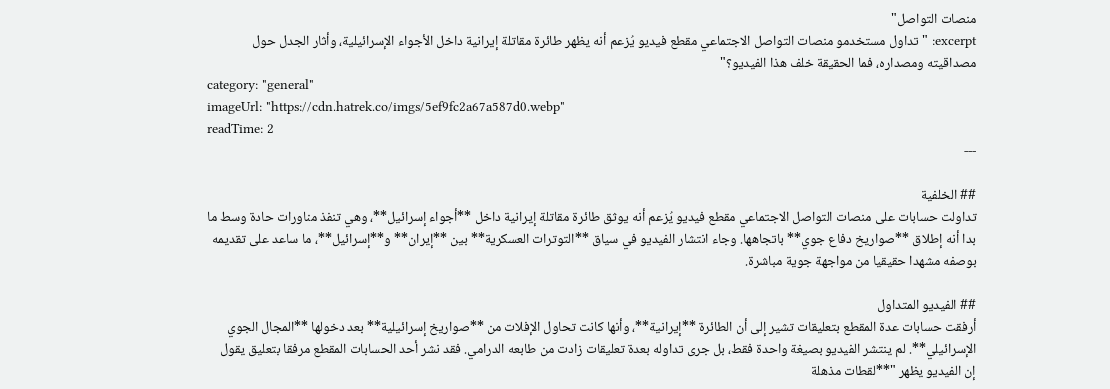منصات التواصل"
excerpt: "تداول مستخدمو منصات التواصل الاجتماعي مقطع فيديو يُزعم أنه يظهر طائرة مقاتلة إيرانية داخل الأجواء الإسرائيلية، وأثار الجدل حول مصداقيته ومصداره، فما الحقيقة خلف هذا الفيديو؟"
category: "general"
imageUrl: "https://cdn.hatrek.co/imgs/5ef9fc2a67a587d0.webp"
readTime: 2
---

## الخلفية
تداولت حسابات على منصات التواصل الاجتماعي مقطع فيديو يُزعم أنه يوثق طائرة مقاتلة إيرانية داخل **أجواء إسرائيل**، وهي تنفذ مناورات حادة وسط ما بدا أنه إطلاق **صواريخ دفاع جوي** باتجاهها. وجاء انتشار الفيديو في سياق **التوترات العسكرية** بين **إيران** و**إسرائيل**، ما ساعد على تقديمه بوصفه مشهدا حقيقيا من مواجهة جوية مباشرة.

## الفيديو المتداول
أرفقت حسابات عدة المقطع بتعليقات تشير إلى أن الطائرة **إيرانية**، وأنها كانت تحاول الإفلات من **صواريخ إسرائيلية** بعد دخولها **المجال الجوي الإسرائيلي**. لم ينتشر الفيديو بصيغة واحدة فقط، بل جرى تداوله بعدة تعليقات زادت من طابعه الدرامي. فقد نشر أحد الحسابات المقطع مرفقا بتعليق يقول إن الفيديو يظهر "**لقطات مذهلة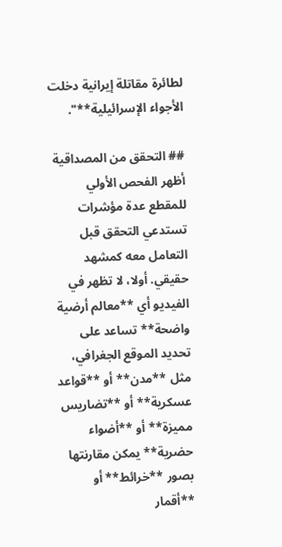لطائرة مقاتلة إيرانية دخلت الأجواء الإسرائيلية**".

## التحقق من المصداقية
أظهر الفحص الأولي للمقطع عدة مؤشرات تستدعي التحقق قبل التعامل معه كمشهد حقيقي. أولا، لا تظهر في الفيديو أي **معالم أرضية واضحة** تساعد على تحديد الموقع الجغرافي، مثل **مدن** أو **قواعد عسكرية** أو **تضاريس مميزة** أو **أضواء حضرية** يمكن مقارنتها بصور **خرائط** أو **أقمار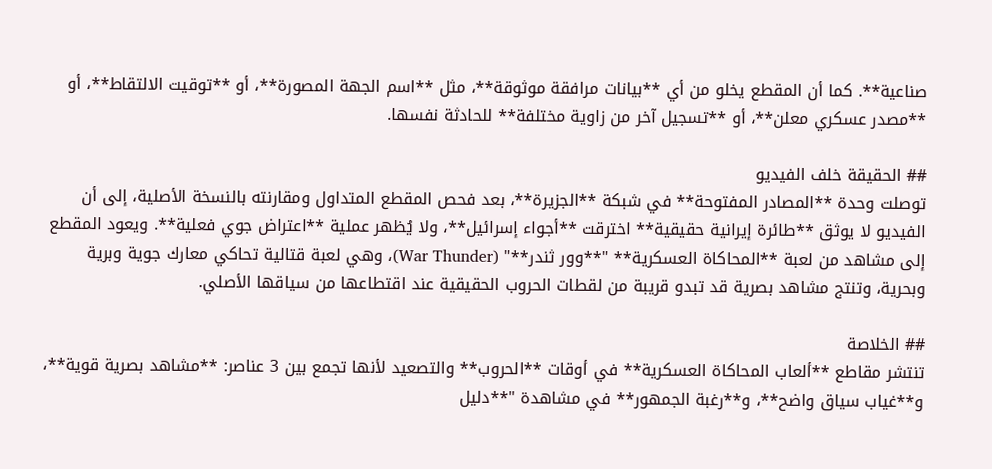صناعية**. كما أن المقطع يخلو من أي **بيانات مرافقة موثوقة**، مثل **اسم الجهة المصورة**، أو **توقيت الالتقاط**، أو **مصدر عسكري معلن**، أو **تسجيل آخر من زاوية مختلفة** للحادثة نفسها.

## الحقيقة خلف الفيديو
توصلت وحدة **المصادر المفتوحة** في شبكة **الجزيرة**، بعد فحص المقطع المتداول ومقارنته بالنسخة الأصلية، إلى أن الفيديو لا يوثق **طائرة إيرانية حقيقية** اخترقت **أجواء إسرائيل**، ولا يُظهر عملية **اعتراض جوي فعلية**. ويعود المقطع إلى مشاهد من لعبة **المحاكاة العسكرية** "**وور ثندر**" (War Thunder)، وهي لعبة قتالية تحاكي معارك جوية وبرية وبحرية، وتنتج مشاهد بصرية قد تبدو قريبة من لقطات الحروب الحقيقية عند اقتطاعها من سياقها الأصلي.

## الخلاصة
تنتشر مقاطع **ألعاب المحاكاة العسكرية** في أوقات **الحروب** والتصعيد لأنها تجمع بين 3 عناصر: **مشاهد بصرية قوية**، و**غياب سياق واضح**، و**رغبة الجمهور** في مشاهدة "**دليل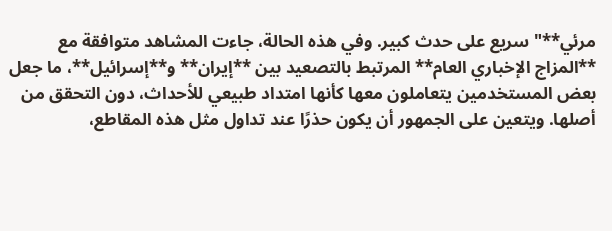مرئي**" سريع على حدث كبير. وفي هذه الحالة، جاءت المشاهد متوافقة مع **المزاج الإخباري العام** المرتبط بالتصعيد بين **إيران** و**إسرائيل**، ما جعل بعض المستخدمين يتعاملون معها كأنها امتداد طبيعي للأحداث، دون التحقق من أصلها. ويتعين على الجمهور أن يكون حذرًا عند تداول مثل هذه المقاطع،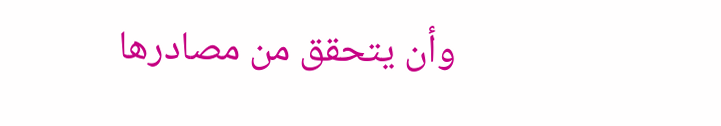وأن يتحقق من مصادرها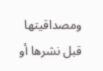ومصداقيتها قبل نشرها أو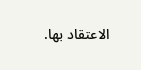الاعتقاد بها.